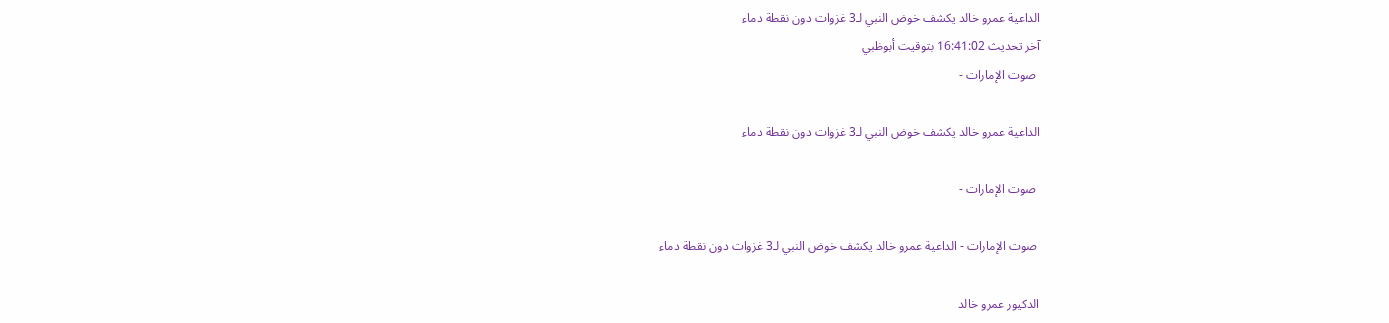الداعية عمرو خالد يكشف خوض النبي لـ3 غزوات دون نقطة دماء
آخر تحديث 16:41:02 بتوقيت أبوظبي
 صوت الإمارات -

الداعية عمرو خالد يكشف خوض النبي لـ3 غزوات دون نقطة دماء

 صوت الإمارات -

 صوت الإمارات - الداعية عمرو خالد يكشف خوض النبي لـ3 غزوات دون نقطة دماء

الدكيور عمرو خالد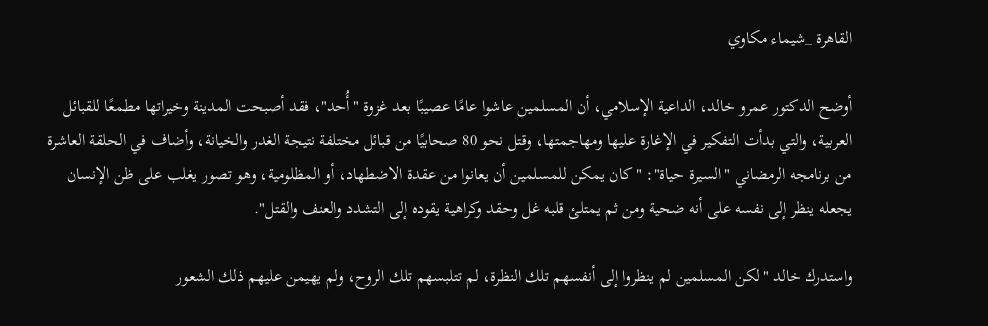القاهرة _شيماء مكاوي

أوضح الدكتور عمرو خالد، الداعية الإسلامي، أن المسلمين عاشوا عامًا عصيبًا بعد غزوة "أُحد"، فقد أصبحت المدينة وخيراتها مطمعًا للقبائل العربية، والتي بدأت التفكير في الإغارة عليها ومهاجمتها، وقتل نحو 80 صحابيًا من قبائل مختلفة نتيجة الغدر والخيانة، وأضاف في الحلقة العاشرة من برنامجه الرمضاني "السيرة حياة": "كان يمكن للمسلمين أن يعانوا من عقدة الاضطهاد، أو المظلومية، وهو تصور يغلب على ظن الإنسان يجعله ينظر إلى نفسه على أنه ضحية ومن ثم يمتلئ قلبه غل وحقد وكراهية يقوده إلى التشدد والعنف والقتل".

واستدرك خالد "لكن المسلمين لم ينظروا إلى أنفسهم تلك النظرة، لم تتلبسهم تلك الروح، ولم يهيمن عليهم ذلك الشعور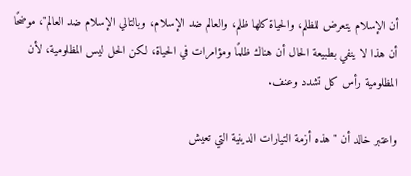أن الإسلام يتعرض للظلم، والحياة كلها ظلم، والعالم ضد الإسلام، وبالتالي الإسلام ضد العالم"، موضحًا أن هذا لا ينفي بطبيعة الحال أن هناك ظلمًا ومؤامرات في الحياة، لكن الحل ليس المظلومية، لأن المظلومية رأس كل تشدد وعنف.

واعتبر خالد أن "هذه أزمة التيارات الدينية التي تعيش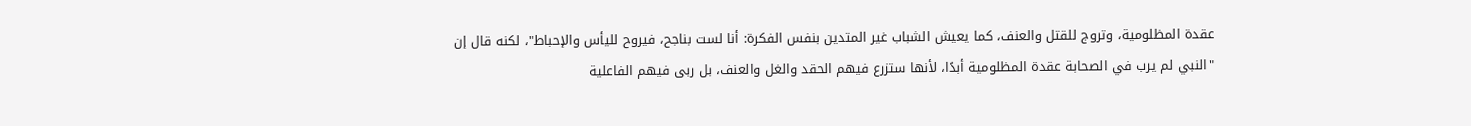عقدة المظلومية، وتروج للقتل والعنف، كما يعيش الشباب غير المتدين بنفس الفكرة: أنا لست بناجح، فيروح لليأس والإحباط"، لكنه قال إن "النبي لم يرب في الصحابة عقدة المظلومية أبدًا، لأنها ستزرع فيهم الحقد والغل والعنف، بل ربى فيهم الفاعلية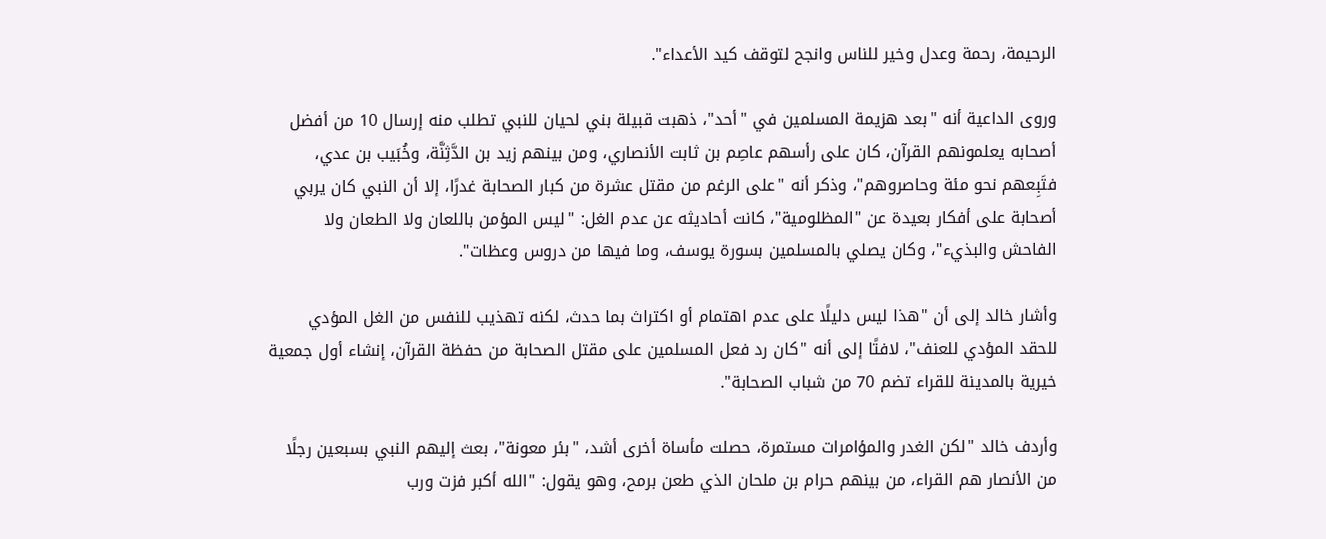الرحيمة، رحمة وعدل وخير للناس وانجح لتوقف كيد الأعداء".

وروى الداعية أنه "بعد هزيمة المسلمين في "أحد"، ذهبت قبيلة بني لحيان للنبي تطلب منه إرسال 10 من أفضل أصحابه يعلمونهم القرآن، كان على رأسهم عاصِم بن ثابت الأنصاري، ومن بينهم زيد بن الدَّثِنَّة، وخُبَيب بن عدي، فتَبِعهم نحو مئة وحاصروهم"، وذكر أنه "على الرغم من مقتل عشرة من كبار الصحابة غدرًا، إلا أن النبي كان يربي أصحابة على أفكار بعيدة عن "المظلومية"، كانت أحاديثه عن عدم الغل: "ليس المؤمن باللعان ولا الطعان ولا الفاحش والبذيء"، وكان يصلي بالمسلمين بسورة يوسف، وما فيها من دروس وعظات".

وأشار خالد إلى أن "هذا ليس دليلًا على عدم اهتمام أو اكتراث بما حدث، لكنه تهذيب للنفس من الغل المؤدي للحقد المؤدي للعنف"، لافتًا إلى أنه "كان رد فعل المسلمين على مقتل الصحابة من حفظة القرآن، إنشاء أول جمعية خيرية بالمدينة للقراء تضم 70 من شباب الصحابة".

وأردف خالد "لكن الغدر والمؤامرات مستمرة، حصلت مأساة أخرى أشد، "بئر معونة"، بعث إليهم النبي بسبعين رجلًا من الأنصار هم القراء، من بينهم حرام بن ملحان الذي طعن برمح، وهو يقول: "الله أكبر فزت ورب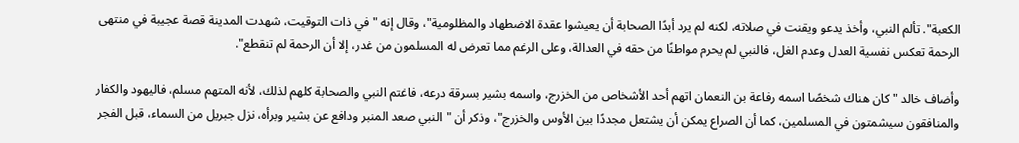الكعبة". تألم النبي، وأخذ يدعو ويقنت في صلاته، لكنه لم يرد أبدًا الصحابة أن يعيشوا عقدة الاضطهاد والمظلومية"، وقال إنه "في ذات التوقيت، شهدت المدينة قصة عجيبة في منتهى الرحمة تعكس نفسية العدل وعدم الغل، فالنبي لم يحرم مواطنًا من حقه في العدالة، وعلى الرغم مما تعرض له المسلمون من غدر، إلا أن الرحمة لم تنقطع".

وأضاف خالد "كان هناك شخصًا اسمه رفاعة بن النعمان اتهم أحد الأشخاص من الخزرج، واسمه بشير بسرقة درعه، فاغتم النبي والصحابة كلهم لذلك، لأنه المتهم مسلم، فاليهود والكفار والمنافقون سيشمتون في المسلمين، كما أن الصراع يمكن أن يشتعل مجددًا بين الأوس والخزرج"، وذكر أن "النبي صعد المنبر ودافع عن بشير وبرأه، نزل جبريل من السماء، قبل الفجر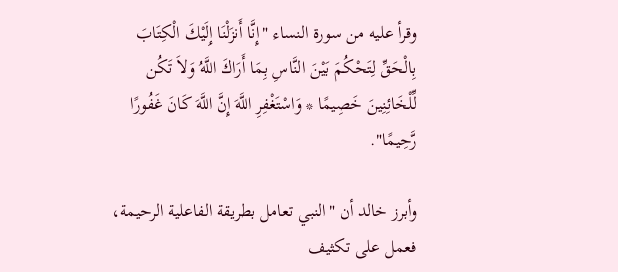وقرأ عليه من سورة النساء "إِنَّا أَنزَلْنَا إِلَيْكَ الْكِتَابَ بِالْحَقِّ لِتَحْكُمَ بَيْنَ النَّاسِ بِمَا أَرَاكَ اللَّهُ وَلاَ تَكُن لِّلْخَائِنِينَ خَصِيمًا * وَاسْتَغْفِرِ اللَّهَ إِنَّ اللَّهَ كَانَ غَفُورًا رَّحِيمًا".

وأبرز خالد أن "النبي تعامل بطريقة الفاعلية الرحيمة، فعمل على تكثيف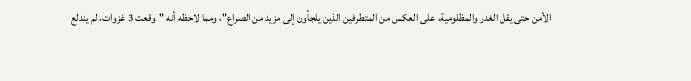الأمن حتى يقل الغدر والمظلومية، على العكس من المتطرفين الذين يلجأون إلى مزيد من الصراع"، ومما لاحظه أنه "وقعت 3 غزوات، لم يندلع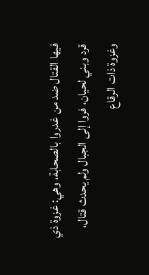فيها القتال ضد من غدروا بالصحابة، وهي: غزوة ذي قرد وبني لحيان، فروا إلى الجبال ولم يحدث قتال، وغزوة ذات الرقاع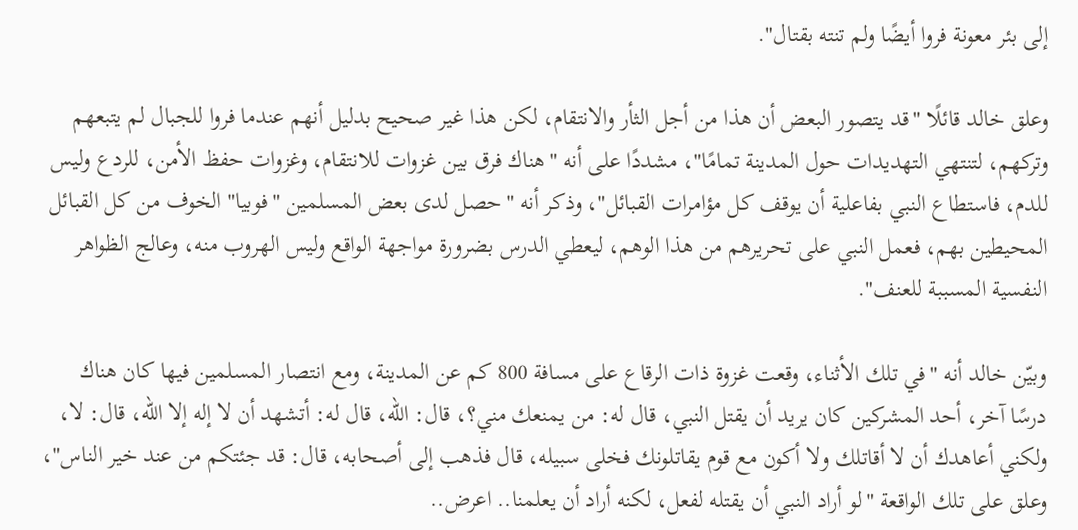إلى بئر معونة فروا أيضًا ولم تنته بقتال".

وعلق خالد قائلًا "قد يتصور البعض أن هذا من أجل الثأر والانتقام، لكن هذا غير صحيح بدليل أنهم عندما فروا للجبال لم يتبعهم وتركهم، لتنتهي التهديدات حول المدينة تمامًا"، مشددًا على أنه "هناك فرق بين غزوات للانتقام، وغزوات حفظ الأمن، للردع وليس للدم، فاستطاع النبي بفاعلية أن يوقف كل مؤامرات القبائل"، وذكر أنه "حصل لدى بعض المسلمين "فوبيا" الخوف من كل القبائل المحيطين بهم، فعمل النبي على تحريرهم من هذا الوهم، ليعطي الدرس بضرورة مواجهة الواقع وليس الهروب منه، وعالج الظواهر النفسية المسببة للعنف".

وبيّن خالد أنه "في تلك الأثناء، وقعت غزوة ذات الرقاع على مسافة 800 كم عن المدينة، ومع انتصار المسلمين فيها كان هناك درسًا آخر، أحد المشركين كان يريد أن يقتل النبي، قال له: من يمنعك مني؟، قال: الله، قال له: أتشهد أن لا إله إلا الله، قال: لا، ولكني أعاهدك أن لا أقاتلك ولا أكون مع قوم يقاتلونك فخلى سبيله، قال فذهب إلى أصحابه، قال: قد جئتكم من عند خير الناس"، وعلق على تلك الواقعة "لو أراد النبي أن يقتله لفعل، لكنه أراد أن يعلمنا.. اعرض..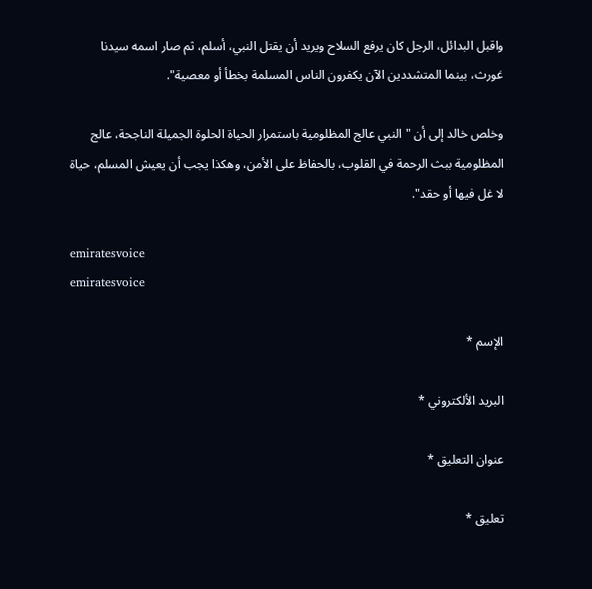واقبل البدائل، الرجل كان يرفع السلاح ويريد أن يقتل النبي، أسلم، ثم صار اسمه سيدنا غورث، بينما المتشددين الآن يكفرون الناس المسلمة بخطأ أو معصية".

وخلص خالد إلى أن "النبي عالج المظلومية باستمرار الحياة الحلوة الجميلة الناجحة، عالج المظلومية ببث الرحمة في القلوب، بالحفاظ على الأمن، وهكذا يجب أن يعيش المسلم، حياة لا غل فيها أو حقد".

emiratesvoice
emiratesvoice

الإسم *

البريد الألكتروني *

عنوان التعليق *

تعليق *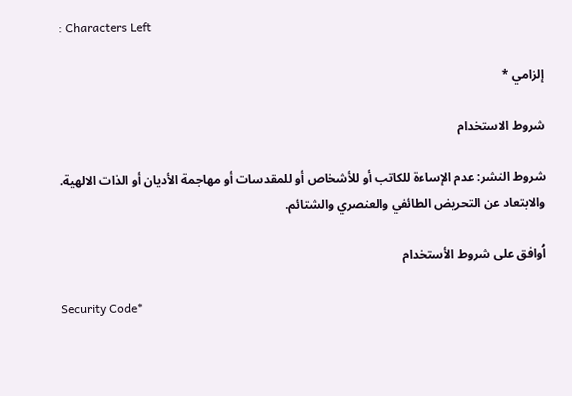: Characters Left

إلزامي *

شروط الاستخدام

شروط النشر: عدم الإساءة للكاتب أو للأشخاص أو للمقدسات أو مهاجمة الأديان أو الذات الالهية. والابتعاد عن التحريض الطائفي والعنصري والشتائم.

اُوافق على شروط الأستخدام

Security Code*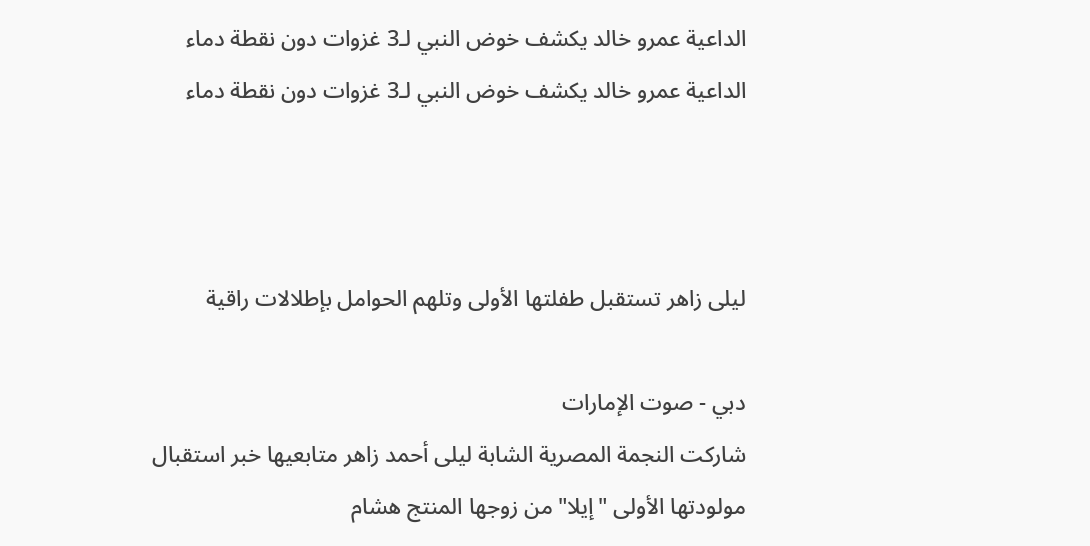الداعية عمرو خالد يكشف خوض النبي لـ3 غزوات دون نقطة دماء الداعية عمرو خالد يكشف خوض النبي لـ3 غزوات دون نقطة دماء



ليلى زاهر تستقبل طفلتها الأولى وتلهم الحوامل بإطلالات راقية

دبي - صوت الإمارات
شاركت النجمة المصرية الشابة ليلى أحمد زاهر متابعيها خبر استقبال مولودتها الأولى "إيلا" من زوجها المنتج هشام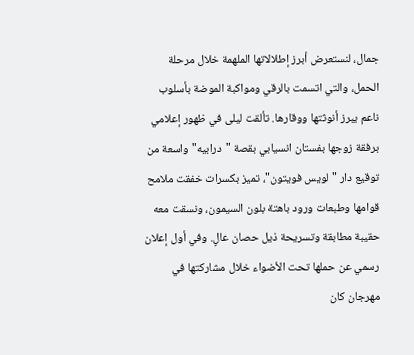جمال، لنستعرض أبرز إطلالاتها الملهمة خلال مرحلة الحمل، والتي اتسمت بالرقي ومواكبة الموضة بأسلوب ناعم يبرز أنوثتها ووقارها. تألقت ليلى في ظهور إعلامي برفقة زوجها بفستان انسيابي بقصة "درابيه" واسعة من توقيع دار "لويس فويتون"، تميز بكسرات خفقت ملامح قوامها وطبعات ورود باهتة بلون السيمون، ونسقت معه حقيبة مطابقة وتسريحة ذيل حصان عالٍ. وفي أول إعلان رسمي عن حملها تحت الأضواء خلال مشاركتها في مهرجان كان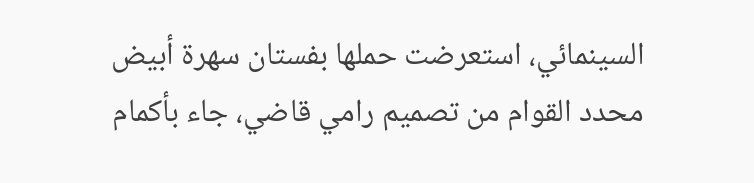السينمائي، استعرضت حملها بفستان سهرة أبيض محدد القوام من تصميم رامي قاضي، جاء بأكمام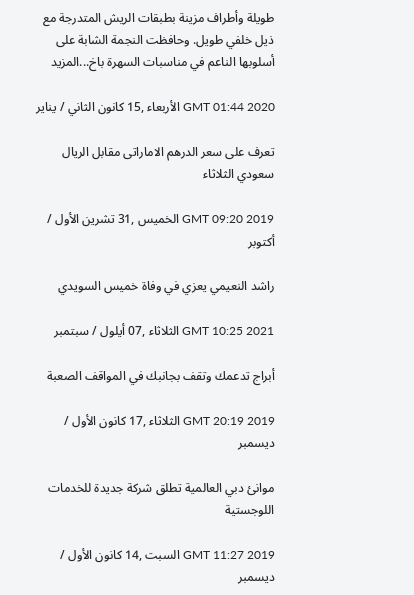طويلة وأطراف مزينة بطبقات الريش المتدرجة مع ذيل خلفي طويل. وحافظت النجمة الشابة على أسلوبها الناعم في مناسبات السهرة باخ...المزيد

GMT 01:44 2020 الأربعاء ,15 كانون الثاني / يناير

تعرف على سعر الدرهم الاماراتى مقابل الريال سعودي الثلاثاء

GMT 09:20 2019 الخميس ,31 تشرين الأول / أكتوبر

راشد النعيمي يعزي في وفاة خميس السويدي

GMT 10:25 2021 الثلاثاء ,07 أيلول / سبتمبر

أبراج تدعمك وتقف بجانبك في المواقف الصعبة

GMT 20:19 2019 الثلاثاء ,17 كانون الأول / ديسمبر

موانئ دبي العالمية تطلق شركة جديدة للخدمات اللوجستية

GMT 11:27 2019 السبت ,14 كانون الأول / ديسمبر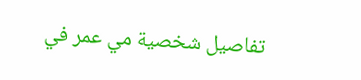تفاصيل شخصية مي عمر في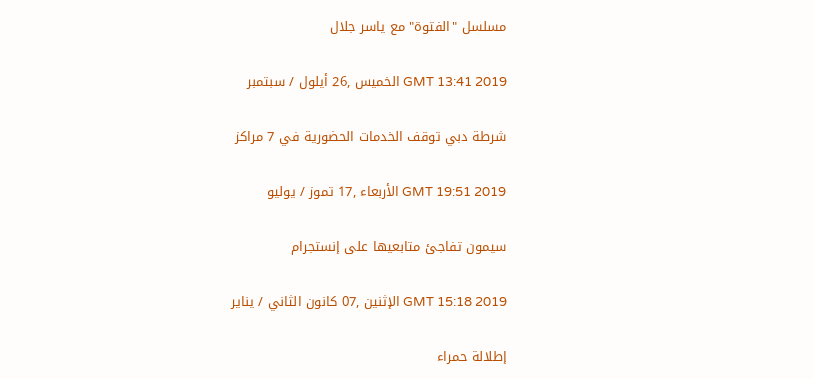مسلسل "الفتوة" مع ياسر جلال

GMT 13:41 2019 الخميس ,26 أيلول / سبتمبر

شرطة دبي توقف الخدمات الحضورية في 7 مراكز

GMT 19:51 2019 الأربعاء ,17 تموز / يوليو

سيمون تفاجئ متابعيها على إنستجرام

GMT 15:18 2019 الإثنين ,07 كانون الثاني / يناير

إطلالة حمراء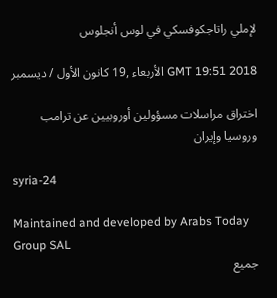لإملي راتاجكوفسكي في لوس أنجلوس

GMT 19:51 2018 الأربعاء ,19 كانون الأول / ديسمبر

اختراق مراسلات مسؤولين أوروبيين عن ترامب وروسيا وإيران

syria-24

Maintained and developed by Arabs Today Group SAL
جميع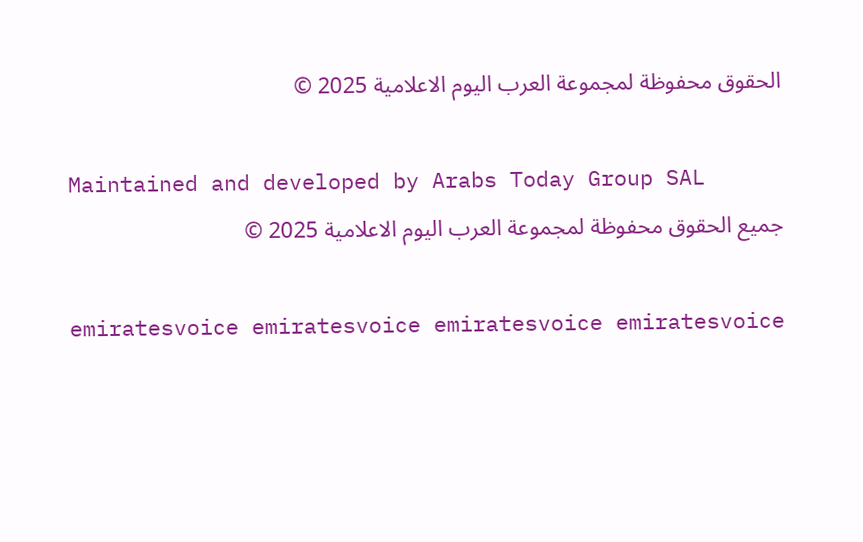الحقوق محفوظة لمجموعة العرب اليوم الاعلامية 2025 ©

Maintained and developed by Arabs Today Group SAL
جميع الحقوق محفوظة لمجموعة العرب اليوم الاعلامية 2025 ©

emiratesvoice emiratesvoice emiratesvoice emiratesvoice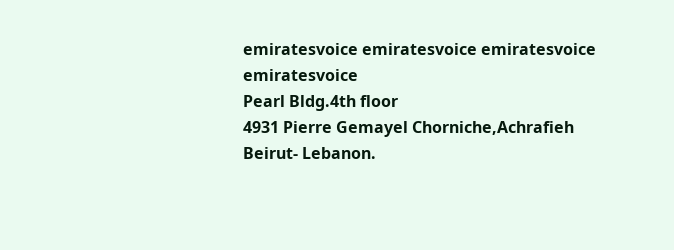emiratesvoice emiratesvoice emiratesvoice
emiratesvoice
Pearl Bldg.4th floor
4931 Pierre Gemayel Chorniche,Achrafieh
Beirut- Lebanon.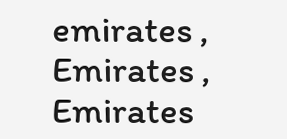emirates , Emirates , Emirates